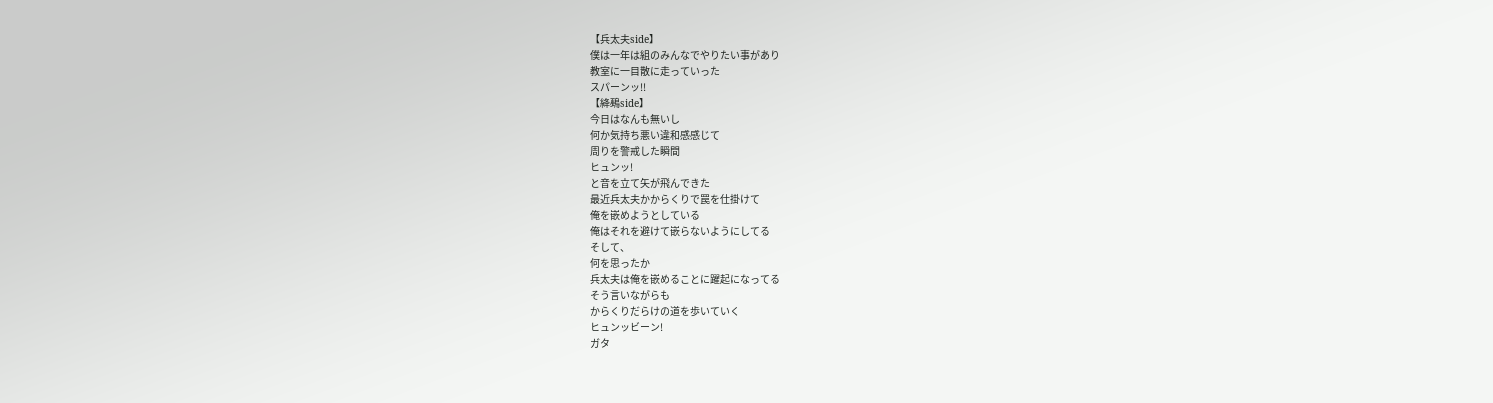【兵太夫side】
僕は一年は組のみんなでやりたい事があり
教室に一目散に走っていった
スパーンッ!!
【絳鵐side】
今日はなんも無いし
何か気持ち悪い違和感感じて
周りを警戒した瞬間
ヒュンッ!
と音を立て矢が飛んできた
最近兵太夫かからくりで罠を仕掛けて
俺を嵌めようとしている
俺はそれを避けて嵌らないようにしてる
そして、
何を思ったか
兵太夫は俺を嵌めることに躍起になってる
そう言いながらも
からくりだらけの道を歩いていく
ヒュンッビーン!
ガタ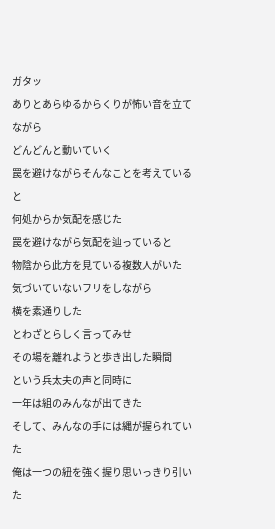ガタッ
ありとあらゆるからくりが怖い音を立てながら
どんどんと動いていく
罠を避けながらそんなことを考えていると
何処からか気配を感じた
罠を避けながら気配を辿っていると
物陰から此方を見ている複数人がいた
気づいていないフリをしながら
横を素通りした
とわざとらしく言ってみせ
その場を離れようと歩き出した瞬間
という兵太夫の声と同時に
一年は組のみんなが出てきた
そして、みんなの手には縄が握られていた
俺は一つの紐を強く握り思いっきり引いた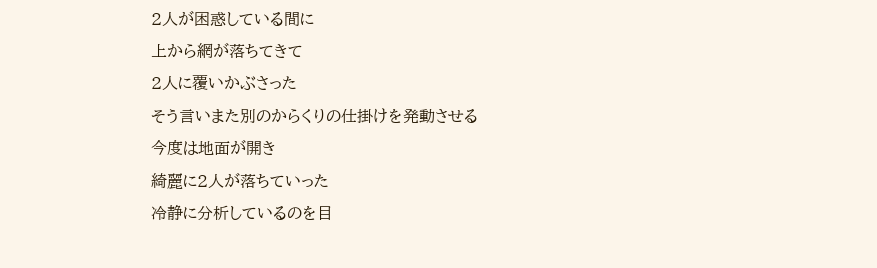2人が困惑している間に
上から網が落ちてきて
2人に覆いかぶさった
そう言いまた別のからくりの仕掛けを発動させる
今度は地面が開き
綺麗に2人が落ちていった
冷静に分析しているのを目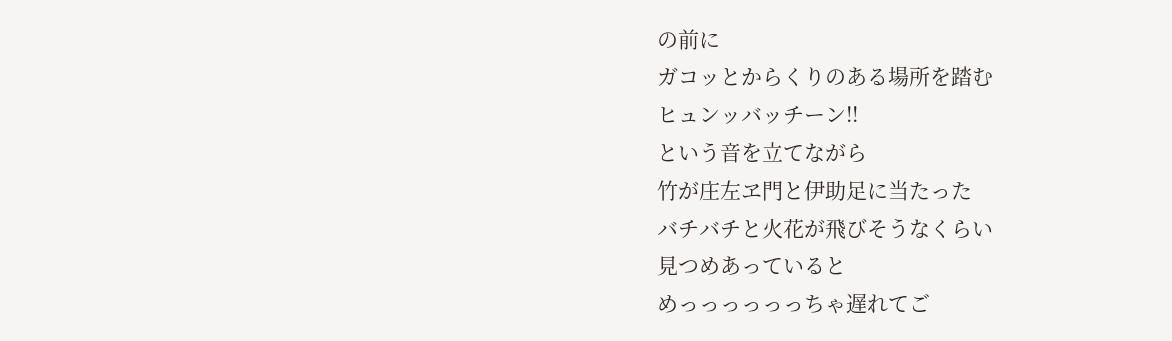の前に
ガコッとからくりのある場所を踏む
ヒュンッバッチーン!!
という音を立てながら
竹が庄左ヱ門と伊助足に当たった
バチバチと火花が飛びそうなくらい
見つめあっていると
めっっっっっっちゃ遅れてご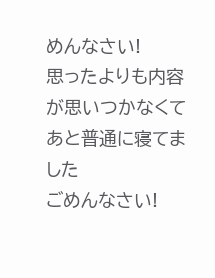めんなさい!
思ったよりも内容が思いつかなくて
あと普通に寝てました
ごめんなさい!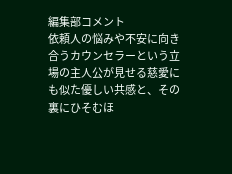編集部コメント
依頼人の悩みや不安に向き合うカウンセラーという立場の主人公が見せる慈愛にも似た優しい共感と、その裏にひそむほ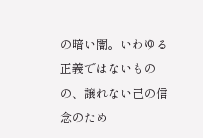の暗い闇。いわゆる正義ではないものの、譲れない己の信念のため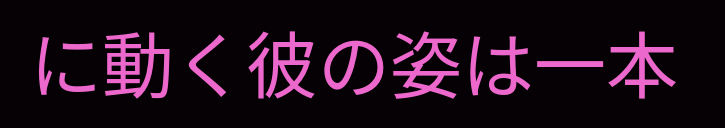に動く彼の姿は一本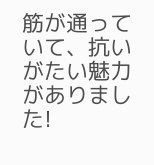筋が通っていて、抗いがたい魅力がありました!